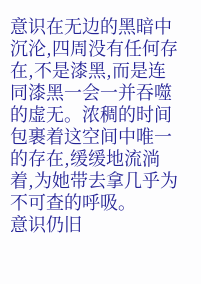意识在无边的黑暗中沉沦,四周没有任何存在,不是漆黑,而是连同漆黑一会一并吞噬的虚无。浓稠的时间包裹着这空间中唯一的存在,缓缓地流淌着,为她带去拿几乎为不可查的呼吸。
意识仍旧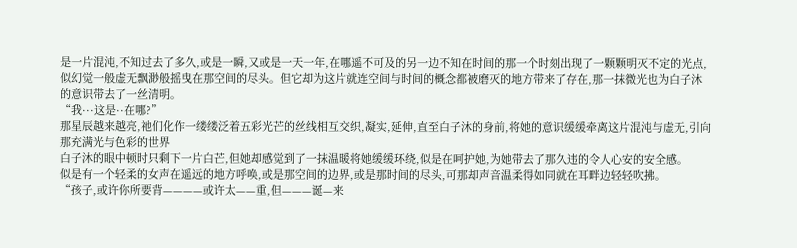是一片混沌,不知过去了多久,或是一瞬,又或是一天一年,在哪遥不可及的另一边不知在时间的那一个时刻出现了一颗颗明灭不定的光点,似幻觉一般虚无飘渺般摇曳在那空间的尽头。但它却为这片就连空间与时间的概念都被磨灭的地方带来了存在,那一抹微光也为白子沐的意识带去了一丝清明。
“我···这是··在哪?”
那星辰越来越亮,祂们化作一缕缕泛着五彩光芒的丝线相互交织,凝实,延伸,直至白子沐的身前,将她的意识缓缓牵离这片混沌与虚无,引向那充满光与色彩的世界
白子沐的眼中顿时只剩下一片白芒,但她却感觉到了一抹温暖将她缓缓环绕,似是在呵护她,为她带去了那久违的令人心安的安全感。
似是有一个轻柔的女声在遥远的地方呼唤,或是那空间的边界,或是那时间的尽头,可那却声音温柔得如同就在耳畔边轻轻吹拂。
“孩子,或许你所要背————或许太——重,但———诞—来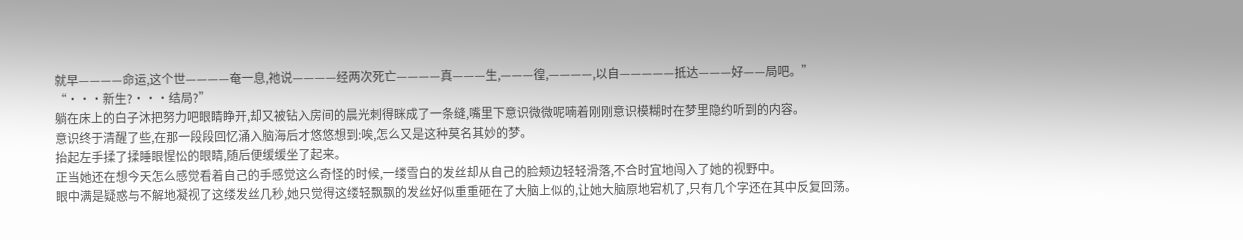就早————命运,这个世————奄一息,祂说————经两次死亡————真———生,———徨,————,以自—————抵达———好——局吧。”
“···新生?···结局?”
躺在床上的白子沐把努力吧眼睛睁开,却又被钻入房间的晨光刺得眯成了一条缝,嘴里下意识微微呢喃着刚刚意识模糊时在梦里隐约听到的内容。
意识终于清醒了些,在那一段段回忆涌入脑海后才悠悠想到:唉,怎么又是这种莫名其妙的梦。
抬起左手揉了揉睡眼惺忪的眼睛,随后便缓缓坐了起来。
正当她还在想今天怎么感觉看着自己的手感觉这么奇怪的时候,一缕雪白的发丝却从自己的脸颊边轻轻滑落,不合时宜地闯入了她的视野中。
眼中满是疑惑与不解地凝视了这缕发丝几秒,她只觉得这缕轻飘飘的发丝好似重重砸在了大脑上似的,让她大脑原地宕机了,只有几个字还在其中反复回荡。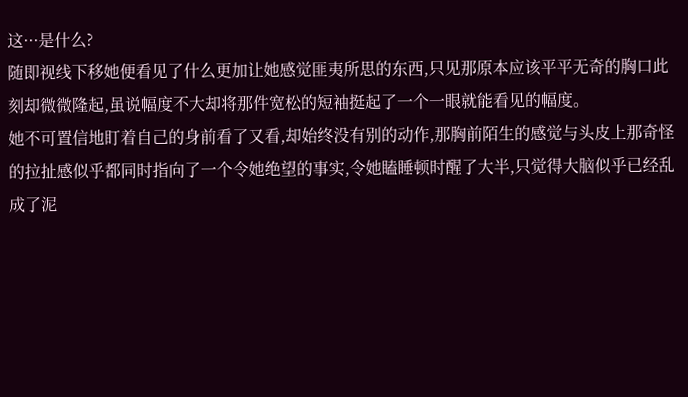这···是什么?
随即视线下移她便看见了什么更加让她感觉匪夷所思的东西,只见那原本应该平平无奇的胸口此刻却微微隆起,虽说幅度不大却将那件宽松的短袖挺起了一个一眼就能看见的幅度。
她不可置信地盯着自己的身前看了又看,却始终没有别的动作,那胸前陌生的感觉与头皮上那奇怪的拉扯感似乎都同时指向了一个令她绝望的事实,令她瞌睡顿时醒了大半,只觉得大脑似乎已经乱成了泥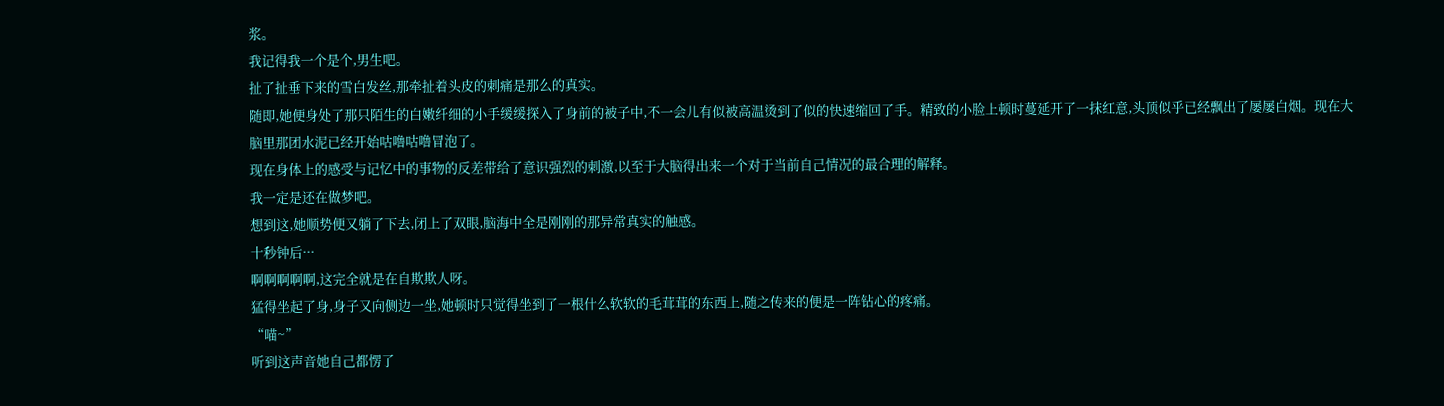浆。
我记得我一个是个,男生吧。
扯了扯垂下来的雪白发丝,那牵扯着头皮的刺痛是那么的真实。
随即,她便身处了那只陌生的白嫩纤细的小手缓缓探入了身前的被子中,不一会儿有似被高温烫到了似的快速缩回了手。精致的小脸上顿时蔓延开了一抹红意,头顶似乎已经飘出了屡屡白烟。现在大脑里那团水泥已经开始咕噜咕噜冒泡了。
现在身体上的感受与记忆中的事物的反差带给了意识强烈的刺激,以至于大脑得出来一个对于当前自己情况的最合理的解释。
我一定是还在做梦吧。
想到这,她顺势便又躺了下去,闭上了双眼,脑海中全是刚刚的那异常真实的触感。
十秒钟后···
啊啊啊啊啊,这完全就是在自欺欺人呀。
猛得坐起了身,身子又向侧边一坐,她顿时只觉得坐到了一根什么软软的毛茸茸的东西上,随之传来的便是一阵钻心的疼痛。
“喵~”
听到这声音她自己都愣了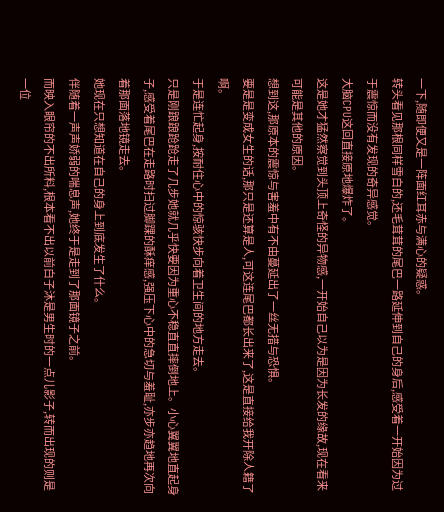一下,随即便又是一阵面红耳赤与满心的疑惑。
转头看见那根同样雪白的,还毛茸茸的尾巴一路延伸到自己的身后,感受着一开始因为过于震惊而没有发现的奇异感觉。
大脑CPU这回直接原地爆炸了。
这是她才猛然察觉到头顶上奇怪的异物感,一开始自己以为是因为长发的缘故,现在看来可能是其他的原因。
想到这,那原本的震惊与害羞中有不由蔓延出了一丝无措与恐惧。
要是是变成女生的话,那只是还算是人,可这连尾巴都长出来了,这是直接给我开除人籍了啊。
于是连忙起身,按耐住心中的惊骇快步向着卫生间的地方走去。
只是刚踉踉跄跄走了几步她就几乎快要因为重心不稳直直摔倒地上。小心翼翼地直起身子,感受着尾巴在走路时扫过脚踝的酥痒感,强压下心中的急切与羞耻,亦步亦趋地再次向着那面落地镜走去。
她现在只想知道在自己的身上到底发生了什么。
伴随着一声声娇弱的喘息声,她终于是走到了那面镜子之前。
而映入眼帘的不出所料,根本看不出以前白子沐是男生时的一点儿影子,转而出现的则是一位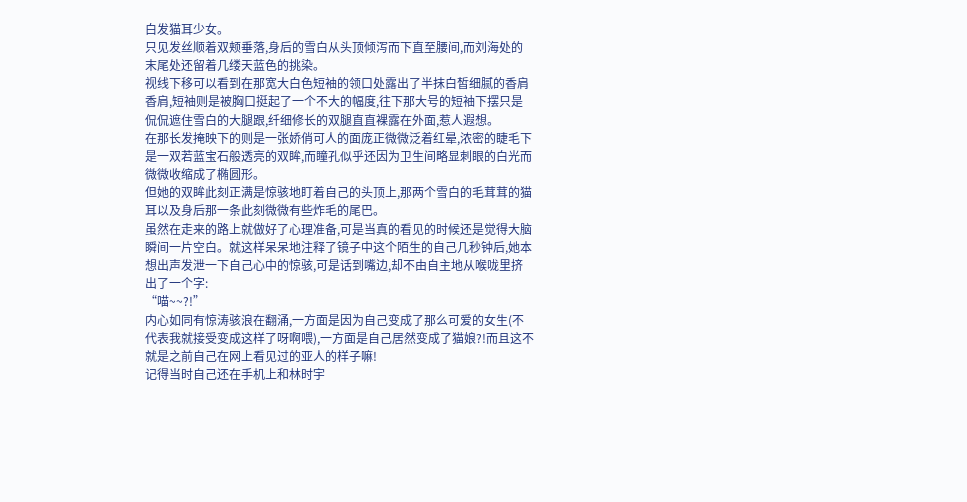白发猫耳少女。
只见发丝顺着双颊垂落,身后的雪白从头顶倾泻而下直至腰间,而刘海处的末尾处还留着几缕天蓝色的挑染。
视线下移可以看到在那宽大白色短袖的领口处露出了半抹白皙细腻的香肩香肩,短袖则是被胸口挺起了一个不大的幅度,往下那大号的短袖下摆只是侃侃遮住雪白的大腿跟,纤细修长的双腿直直裸露在外面,惹人遐想。
在那长发掩映下的则是一张娇俏可人的面庞正微微泛着红晕,浓密的睫毛下是一双若蓝宝石般透亮的双眸,而瞳孔似乎还因为卫生间略显刺眼的白光而微微收缩成了椭圆形。
但她的双眸此刻正满是惊骇地盯着自己的头顶上,那两个雪白的毛茸茸的猫耳以及身后那一条此刻微微有些炸毛的尾巴。
虽然在走来的路上就做好了心理准备,可是当真的看见的时候还是觉得大脑瞬间一片空白。就这样呆呆地注释了镜子中这个陌生的自己几秒钟后,她本想出声发泄一下自己心中的惊骇,可是话到嘴边,却不由自主地从喉咙里挤出了一个字:
“喵~~?!”
内心如同有惊涛骇浪在翻涌,一方面是因为自己变成了那么可爱的女生(不代表我就接受变成这样了呀啊喂),一方面是自己居然变成了猫娘?!而且这不就是之前自己在网上看见过的亚人的样子嘛!
记得当时自己还在手机上和林时宇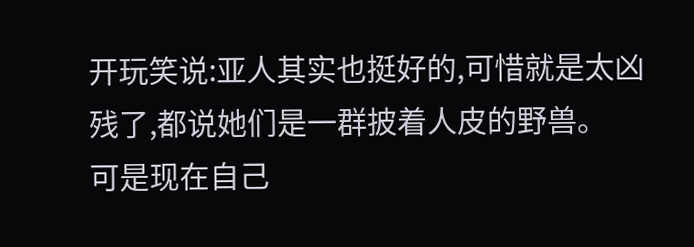开玩笑说:亚人其实也挺好的,可惜就是太凶残了,都说她们是一群披着人皮的野兽。
可是现在自己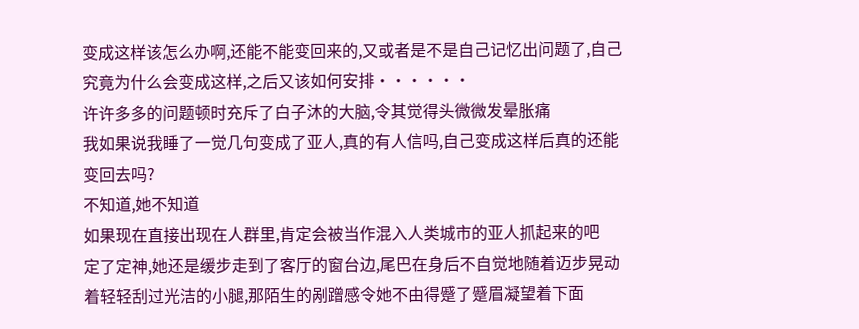变成这样该怎么办啊,还能不能变回来的,又或者是不是自己记忆出问题了,自己究竟为什么会变成这样,之后又该如何安排······
许许多多的问题顿时充斥了白子沐的大脑,令其觉得头微微发晕胀痛
我如果说我睡了一觉几句变成了亚人,真的有人信吗,自己变成这样后真的还能变回去吗?
不知道,她不知道
如果现在直接出现在人群里,肯定会被当作混入人类城市的亚人抓起来的吧
定了定神,她还是缓步走到了客厅的窗台边,尾巴在身后不自觉地随着迈步晃动着轻轻刮过光洁的小腿,那陌生的剐蹭感令她不由得蹙了蹙眉凝望着下面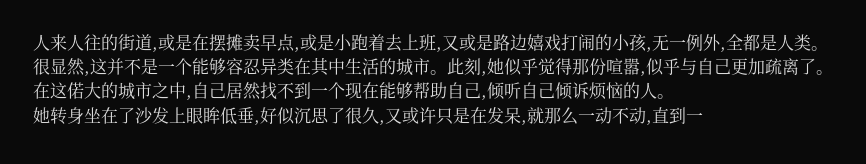人来人往的街道,或是在摆摊卖早点,或是小跑着去上班,又或是路边嬉戏打闹的小孩,无一例外,全都是人类。
很显然,这并不是一个能够容忍异类在其中生活的城市。此刻,她似乎觉得那份喧嚣,似乎与自己更加疏离了。
在这偌大的城市之中,自己居然找不到一个现在能够帮助自己,倾听自己倾诉烦恼的人。
她转身坐在了沙发上眼眸低垂,好似沉思了很久,又或许只是在发呆,就那么一动不动,直到一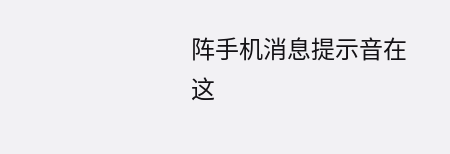阵手机消息提示音在这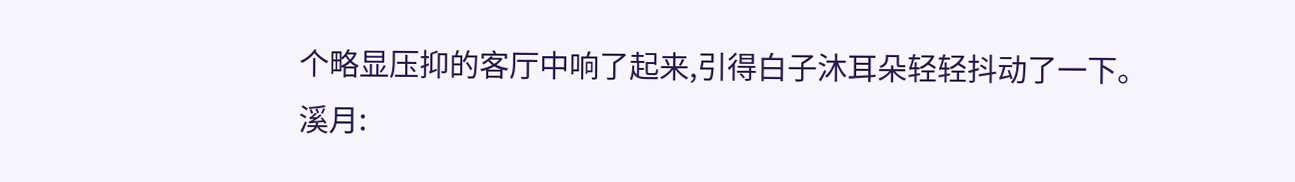个略显压抑的客厅中响了起来,引得白子沐耳朵轻轻抖动了一下。
溪月: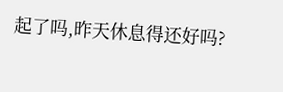起了吗,昨天休息得还好吗?